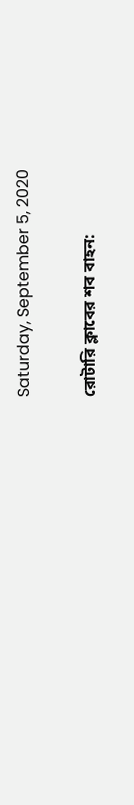Saturday, September 5, 2020

রোটারি ক্লাবের শব বাহন: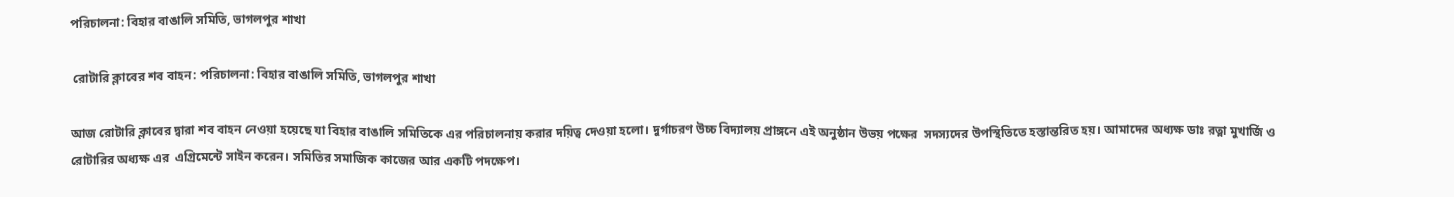পরিচালনা: বিহার বাঙালি সমিতি, ভাগলপুর শাখা

 রোটারি ক্লাবের শব বাহন: পরিচালনা: বিহার বাঙালি সমিতি, ভাগলপুর শাখা

আজ রোটারি ক্লাবের দ্বারা শব বাহন নেওয়া হয়েছে যা বিহার বাঙালি সমিতিকে এর পরিচালনায় করার দয়িত্ব দেওয়া হলো। দুর্গাচরণ উচ্চ বিদ্যালয় প্রাঙ্গনে এই অনুষ্ঠান উভয় পক্ষের  সদস্যদের উপস্থিতিতে হস্তান্তরিত হয়। আমাদের অধ্যক্ষ ডাঃ রত্না মুখার্জি ও রোটারির অধ্যক্ষ এর  এগ্রিমেন্টে সাইন করেন। সমিতির সমাজিক কাজের আর একটি পদক্ষেপ।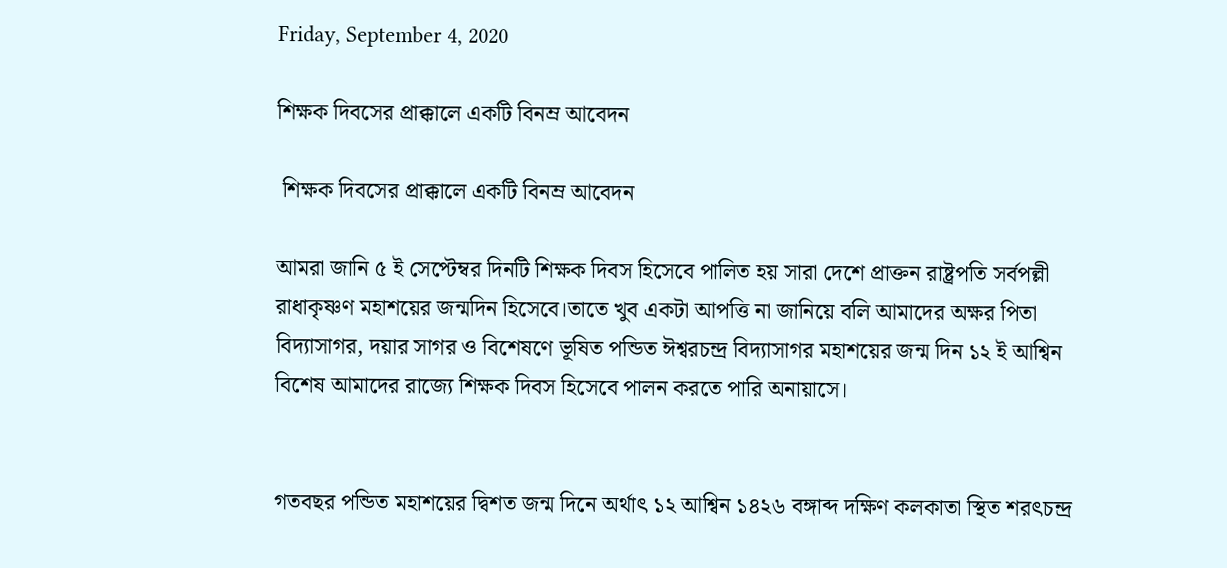Friday, September 4, 2020

শিক্ষক দিবসের প্রাক্কালে একটি বিনম্র আবেদন

 শিক্ষক দিবসের প্রাক্কালে একটি বিনম্র আবেদন

আমরা জানি ৫ ই সেপ্টেম্বর দিনটি শিক্ষক দিবস হিসেবে পালিত হয় সারা দেশে প্রাক্তন রাষ্ট্রপতি সর্বপল্লী রাধাকৃষ্ণণ মহাশয়ের জন্মদিন হিসেবে।তাতে খুব একটা আপত্তি না জানিয়ে বলি আমাদের অক্ষর পিতা বিদ্যাসাগর, দয়ার সাগর ও বিশেষণে ভূষিত পন্ডিত ঈশ্বরচন্দ্র বিদ্যাসাগর মহাশয়ের জন্ম দিন ১২ ই আশ্বিন বিশেষ আমাদের রাজ্যে শিক্ষক দিবস হিসেবে পালন করতে পারি অনায়াসে।


গতবছর পন্ডিত মহাশয়ের দ্বিশত জন্ম দিনে অর্থাৎ ১২ আশ্বিন ১৪২৬ বঙ্গাব্দ দক্ষিণ কলকাতা স্থিত শরৎচন্দ্র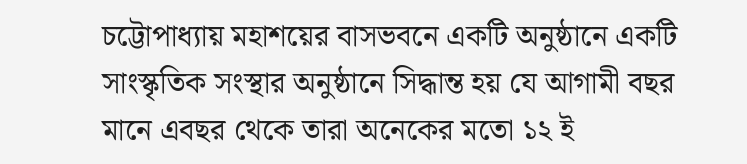চট্টোপাধ্যায় মহাশয়ের বাসভবনে একটি অনুষ্ঠানে একটি সাংস্কৃতিক সংস্থার অনুষ্ঠানে সিদ্ধান্ত হয় যে আগামী বছর মানে এবছর থেকে তারা অনেকের মতো ১২ ই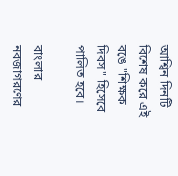আশ্বিন দিনটি বিশেষ করে এই বঙে "শিক্ষক দিবস" হিসেবে পালিত হবে।

বাংলার নবজাগরণের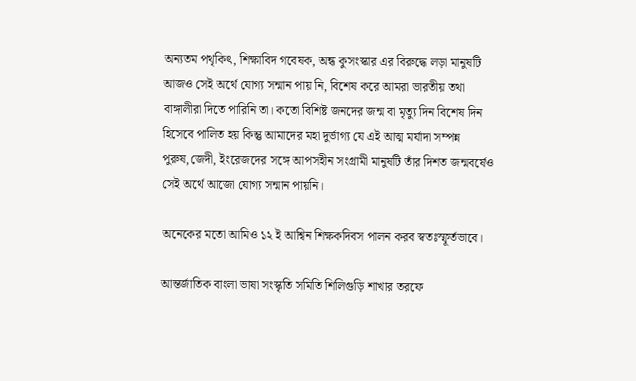অন্যতম পথৃকিৎ, শিক্ষাবিদ গবেষক, অন্ধ কুসংস্কার এর বিরুদ্ধে লড়া মানুষটি আজও সেই অর্থে যোগ্য সন্মান পায় নি, বিশেষ করে আমরা ভারতীয় তথা বাঙ্গালীরা দিতে পারিনি তা। কতো বিশিষ্ট জনদের জন্ম বা মৃত্যু দিন বিশেষ দিন হিসেবে পালিত হয় কিন্তু আমাদের মহা দুর্ভাগ্য যে এই আত্ম মর্যাদা সম্পন্ন পুরুষ,জেদী, ইংরেজদের সঙ্গে আপসহীন সংগ্রামী মানুষটি তাঁর দিশত জন্মবর্ষেও সেই অর্থে আজো যোগ্য সন্মান পায়নি।

অনেকের মতো আমিও ১২ ই আশ্বিন শিক্ষকদিবস পালন করব স্বতঃস্ফূর্তভাবে।

আন্তর্জাতিক বাংলা ভাষা সংস্কৃতি সমিতি শিলিগুড়ি শাখার তরফে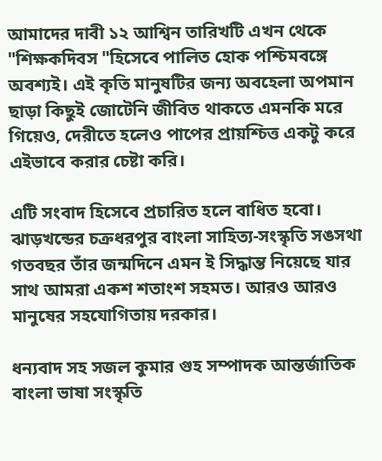আমাদের দাবী ১২ আশ্বিন তারিখটি এখন থেকে "শিক্ষকদিবস "হিসেবে পালিত হোক পশ্চিমবঙ্গে অবশ্যই। এই কৃতি মানুষটির জন্য অবহেলা অপমান ছাড়া কিছুই জোটেনি জীবিত থাকতে এমনকি মরে গিয়েও, দেরীতে হলেও পাপের প্রায়শ্চিত্ত একটু করে এইভাবে করার চেষ্টা করি।

এটি সংবাদ হিসেবে প্রচারিত হলে বাধিত হবো। ঝাড়খন্ডের চক্রধরপুর বাংলা সাহিত্য-সংস্কৃতি সঙসথা গতবছর তাঁর জন্মদিনে এমন ই সিদ্ধান্ত নিয়েছে যার সাথ আমরা একশ শতাংশ সহমত। আরও আরও মানুষের সহযোগিতায় দরকার।

ধন্যবাদ সহ সজল কুমার গুহ সম্পাদক আন্তর্জাতিক বাংলা ভাষা সংস্কৃতি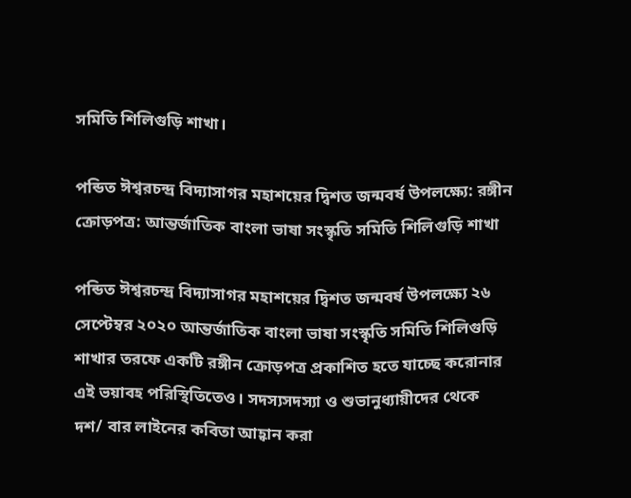সমিতি শিলিগুড়ি শাখা।

পন্ডিত ঈশ্বরচন্দ্র বিদ্যাসাগর মহাশয়ের দ্বিশত জন্মবর্ষ উপলক্ষ্যে: রঙ্গীন ক্রোড়পত্র: আন্তর্জাতিক বাংলা ভাষা সংস্কৃতি সমিতি শিলিগুড়ি শাখা

পন্ডিত ঈশ্বরচন্দ্র বিদ্যাসাগর মহাশয়ের দ্বিশত জন্মবর্ষ উপলক্ষ্যে ২৬ সেপ্টেম্বর ২০২০ আন্তর্জাতিক বাংলা ভাষা সংস্কৃতি সমিতি শিলিগুড়ি শাখার তরফে একটি রঙ্গীন ক্রোড়পত্র প্রকাশিত হতে যাচ্ছে করোনার এই ভয়াবহ পরিস্থিতিতেও। সদস্যসদস্যা ও শুভানুধ্যায়ীদের থেকে দশ/ বার লাইনের কবিতা আহ্বান করা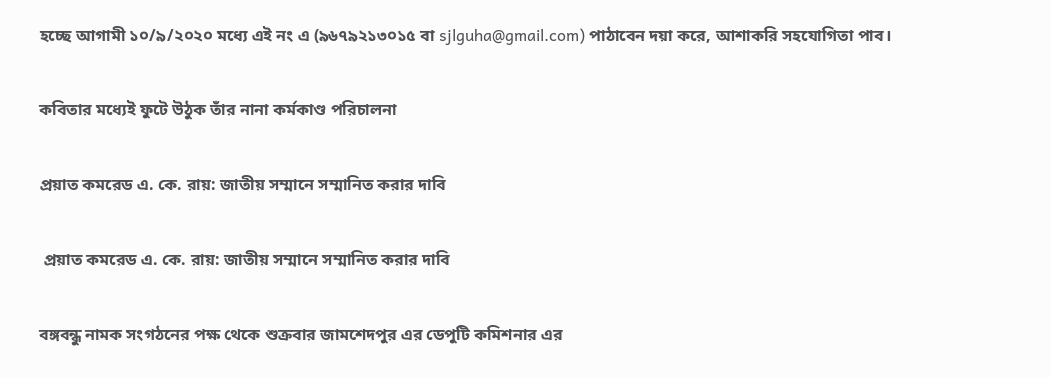হচ্ছে আগামী ১০/৯/২০২০ মধ্যে এই নং এ (৯৬৭৯২১৩০১৫ বা sjlguha@gmail.com) পাঠাবেন দয়া করে, আশাকরি সহযোগিতা পাব।

কবিতার মধ্যেই ফুটে উঠুক তাঁর নানা কর্মকাণ্ড পরিচালনা

প্রয়াত কমরেড এ. কে. রায়: জাতীয় সম্মানে সম্মানিত করার দাবি

 প্রয়াত কমরেড এ. কে. রায়: জাতীয় সম্মানে সম্মানিত করার দাবি

বঙ্গবন্ধু নামক সংগঠনের পক্ষ থেকে শুক্রবার জামশেদপুর এর ডেপুটি কমিশনার এর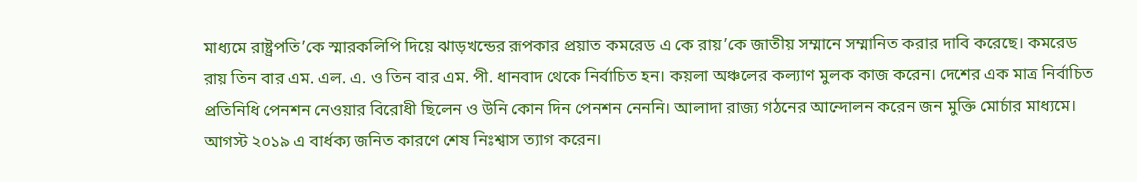মাধ্যমে রাষ্ট্রপতি’কে স্মারকলিপি দিয়ে ঝাড়খন্ডের রূপকার প্রয়াত কমরেড এ কে রায়’কে জাতীয় সম্মানে সম্মানিত করার দাবি করেছে। কমরেড রায় তিন বার এম. এল. এ. ও তিন বার এম. পী. ধানবাদ থেকে নির্বাচিত হন। কয়লা অঞ্চলের কল্যাণ মুলক কাজ করেন। দেশের এক মাত্র নির্বাচিত প্রতিনিধি পেনশন নেওয়ার বিরোধী ছিলেন ও উনি কোন দিন পেনশন নেননি। আলাদা রাজ্য গঠনের আন্দোলন করেন জন মুক্তি মোর্চার মাধ্যমে। আগস্ট ২০১৯ এ বার্ধক্য জনিত কারণে শেষ নিঃশ্বাস ত্যাগ করেন।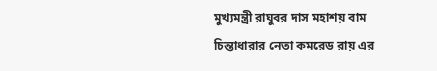মুখ্যমন্ত্রী রাঘুবর দাস মহাশয় বাম চিন্তাধারার নেতা কমরেড রায় এর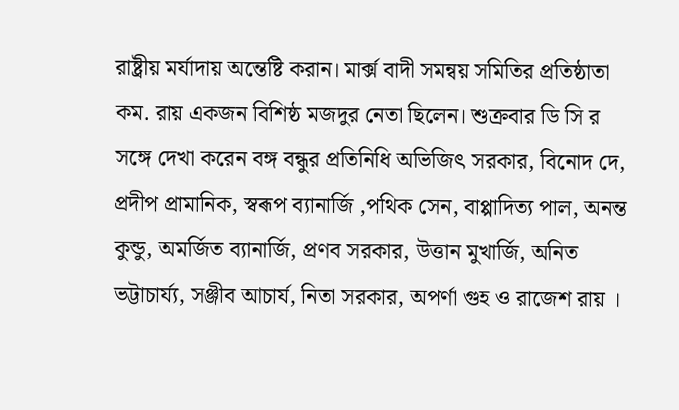রাষ্ট্রীয় মর্যাদায় অন্তেষ্টি করান। মার্ক্স বাদী সমন্বয় সমিতির প্রতিষ্ঠাতা কম. রায় একজন বিশিষ্ঠ মজদুর নেতা ছিলেন। শুক্রবার ডি সি র সঙ্গে দেখা করেন বঙ্গ বন্ধুর প্রতিনিধি অভিজিৎ সরকার, বিনোদ দে, প্রদীপ প্রামানিক, স্বৰূপ ব্যানার্জি ,পথিক সেন, বাপ্পাদিত্য পাল, অনন্ত কুন্ডু, অমর্জিত ব্যানার্জি, প্রণব সরকার, উত্তান মুখার্জি, অনিত ভট্টাচার্য্য, সঞ্জীব আচার্য, নিতা সরকার, অপর্ণা গুহ ও রাজেশ রায় ।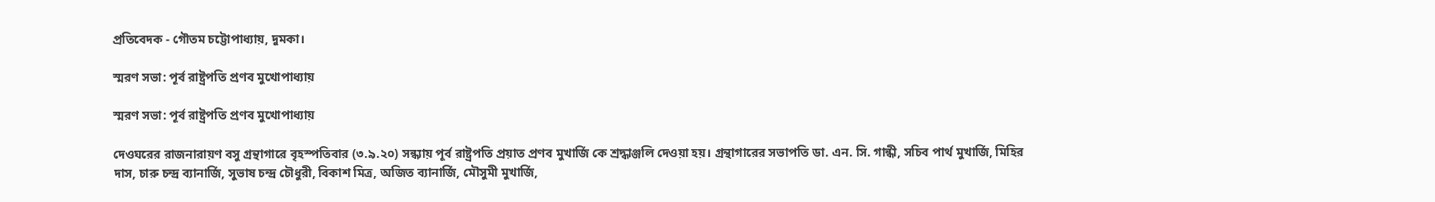প্রতিবেদক - গৌতম চট্টোপাধ্যায়, দুমকা।

স্মরণ সভা: পূর্ব রাষ্ট্রপতি প্রণব মুখোপাধ্যায়

স্মরণ সভা: পূর্ব রাষ্ট্রপতি প্রণব মুখোপাধ্যায়

দেওঘরের রাজনারায়ণ বসু গ্রন্থাগারে বৃহস্পতিবার (৩.৯.২০) সন্ধ্যায় পূর্ব রাষ্ট্রপতি প্রয়াত প্রণব মুখার্জি কে শ্রদ্ধাঞ্জলি দেওয়া হয়। গ্রন্থাগারের সভাপতি ডা. এন. সি. গান্ধী, সচিব পার্থ মুখার্জি, মিহির দাস, চারু চন্দ্র ব্যানার্জি, সুভাষ চন্দ্র চৌধুরী, বিকাশ মিত্র, অজিত ব্যানার্জি, মৌসুমী মুখার্জি,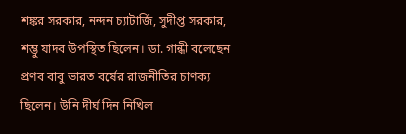শঙ্কর সরকার, নন্দন চ্যাটার্জি, সুদীপ্ত সরকার, শম্ভু যাদব উপস্থিত ছিলেন। ডা. গান্ধী বলেছেন প্রণব বাবু ভারত বর্ষের রাজনীতির চাণক্য ছিলেন। উনি দীর্ঘ দিন নিখিল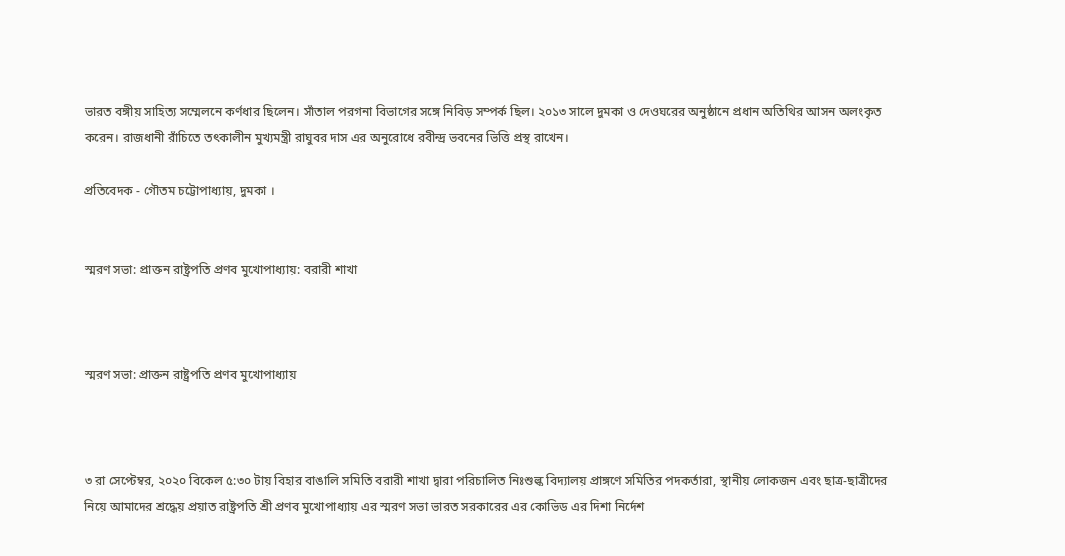ভারত বঙ্গীয় সাহিত্য সম্মেলনে কর্ণধার ছিলেন। সাঁতাল পরগনা বিভাগের সঙ্গে নিবিড় সম্পর্ক ছিল। ২০১৩ সালে দুমকা ও দেওঘরের অনুষ্ঠানে প্রধান অতিথির আসন অলংকৃত করেন। রাজধানী রাঁচিতে তৎকালীন মুখ্যমন্ত্রী রাঘুবর দাস এর অনুরোধে রবীন্দ্র ভবনের ভিত্তি প্রস্থ রাখেন।

প্রতিবেদক - গৌতম চট্টোপাধ্যায়, দুমকা ।


স্মরণ সভা: প্রাক্তন রাষ্ট্রপতি প্রণব মুখোপাধ্যায়: বরারী শাখা



স্মরণ সভা: প্রাক্তন রাষ্ট্রপতি প্রণব মুখোপাধ্যায়



৩ রা সেপ্টেম্বর, ২০২০ বিকেল ৫:৩০ টায় বিহার বাঙালি সমিতি বরারী শাখা দ্বারা পরিচালিত নিঃশুল্ক বিদ্যালয় প্রাঙ্গণে সমিতির পদকর্তারা, স্থানীয় লোকজন এবং ছাত্র-ছাত্রীদের নিয়ে আমাদের শ্রদ্ধেয় প্রয়াত রাষ্ট্রপতি শ্রী প্রণব মুখোপাধ্যায় এর স্মরণ সভা ভারত সরকারের এর কোভিড এর দিশা নির্দেশ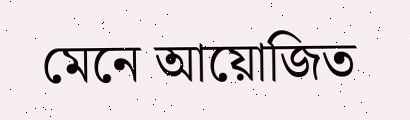মেনে আয়োজিত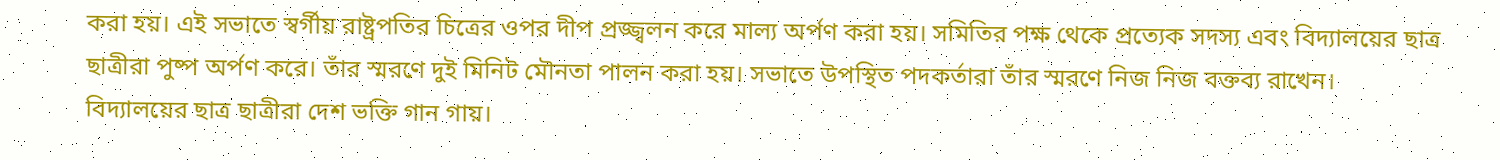করা হয়। এই সভাতে স্বর্গীয় রাষ্ট্রপতির চিত্রের ওপর দীপ প্রজ্জ্বলন করে মাল্য অর্পণ করা হয়। সমিতির পক্ষ থেকে প্রত্যেক সদস্য এবং বিদ্যালয়ের ছাত্র ছাত্রীরা পুষ্প অর্পণ করে। তাঁর স্মরণে দুই মিনিট মৌনতা পালন করা হয়। সভাতে উপস্থিত পদকর্তারা তাঁর স্মরণে নিজ নিজ বক্তব্য রাখেন। বিদ্যালয়ের ছাত্র ছাত্রীরা দেশ ভক্তি গান গায়।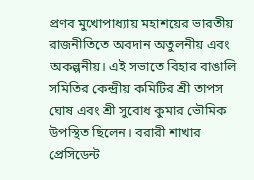প্রণব মুখোপাধ্যায় মহাশয়ের ভারতীয় রাজনীতিতে অবদান অতুলনীয় এবং অকল্পনীয়। এই সভাতে বিহার বাঙালি সমিতির কেন্দ্রীয় কমিটির শ্রী তাপস ঘোষ এবং শ্রী সুবোধ কুমার ভৌমিক উপস্থিত ছিলেন। বরারী শাখার প্রেসিডেন্ট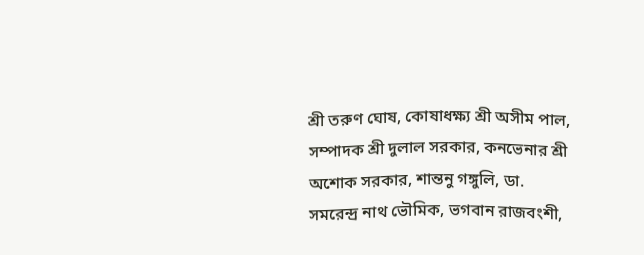শ্রী তরুণ ঘোষ, কোষাধক্ষ্য শ্রী অসীম পাল, সম্পাদক শ্রী দুলাল সরকার, কনভেনার শ্রী অশোক সরকার, শান্তনু গঙ্গুলি, ডা. সমরেন্দ্র নাথ ভৌমিক, ভগবান রাজবংশী,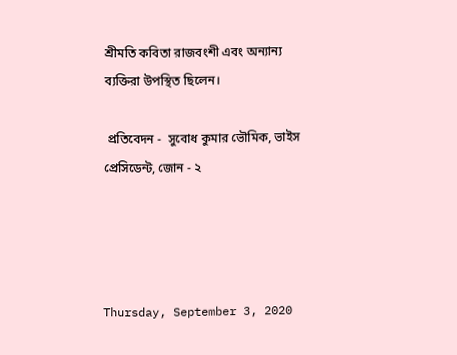শ্রীমতি কবিতা রাজবংশী এবং অন্যান্য ব্যক্তিরা উপস্থিত ছিলেন।

 প্রতিবেদন -  সুবোধ কুমার ভৌমিক, ভাইস প্রেসিডেন্ট, জোন - ২




Thursday, September 3, 2020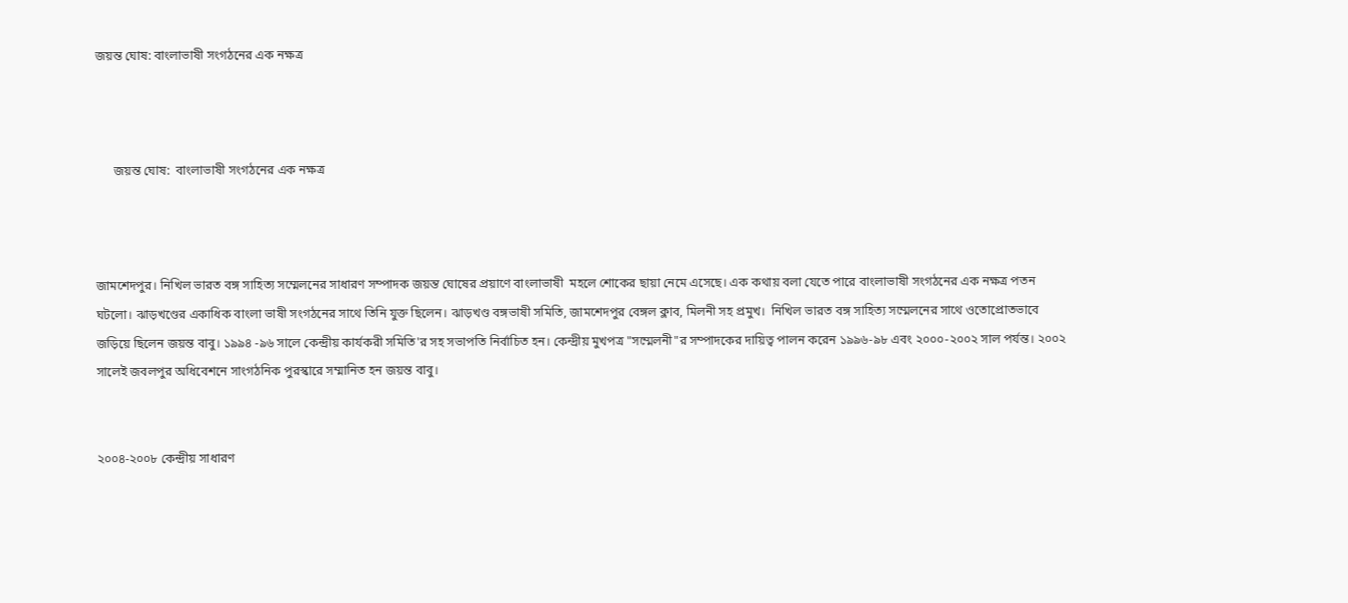জয়ন্ত ঘোষ: বাংলাভাষী সংগঠনের এক নক্ষত্র



      জয়ন্ত ঘোষ:  বাংলাভাষী সংগঠনের এক নক্ষত্র



জামশেদপুর। নিখিল ভারত বঙ্গ সাহিত্য সম্মেলনের সাধারণ সম্পাদক জয়ন্ত ঘোষের প্রয়াণে বাংলাভাষী  মহলে শোকের ছায়া নেমে এসেছে। এক কথায় বলা যেতে পারে বাংলাভাষী সংগঠনের এক নক্ষত্র পতন ঘটলো। ঝাড়খণ্ডের একাধিক বাংলা ভাষী সংগঠনের সাথে তিনি যুক্ত ছিলেন। ঝাড়খণ্ড বঙ্গভাষী সমিতি, জামশেদপুর বেঙ্গল ক্লাব, মিলনী সহ প্রমুখ।  নিখিল ভারত বঙ্গ সাহিত্য সম্মেলনের সাথে ওতোপ্রোতভাবে জড়িয়ে ছিলেন জয়ন্ত বাবু। ১৯৯৪ -৯৬ সালে কেন্দ্রীয় কার্যকরী সমিতি'র সহ সভাপতি নির্বাচিত হন। কেন্দ্রীয় মুখপত্র "সম্মেলনী"র সম্পাদকের দায়িত্ব পালন করেন ১৯৯৬-৯৮ এবং ২০০০-২০০২ সাল পর্যন্ত। ২০০২ সালেই জবলপুর অধিবেশনে সাংগঠনিক পুরস্কারে সম্মানিত হন জয়ন্ত বাবু।


২০০৪-২০০৮ কেন্দ্রীয় সাধারণ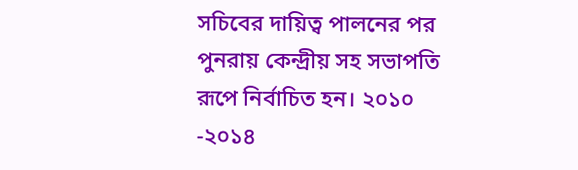সচিবের দায়িত্ব পালনের পর পুনরায় কেন্দ্রীয় সহ সভাপতি রূপে নির্বাচিত হন। ২০১০ -২০১৪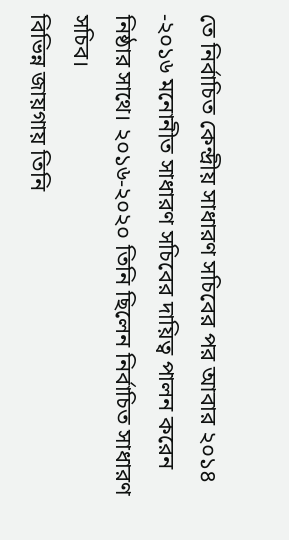তে নির্বাচিত কেন্দ্রীয় সাধারণ সচিবের পর আবার ২০১৪ -২০১৬ মনোনীত সাধারণ সচিবের দায়িত্ব পালন করেন নিষ্ঠার সাথে। ২০১৬-২০২০ তিনি ছিলেন নির্বাচিত সাধারণ সচিব।
বিভিন্ন জায়গায় তিনি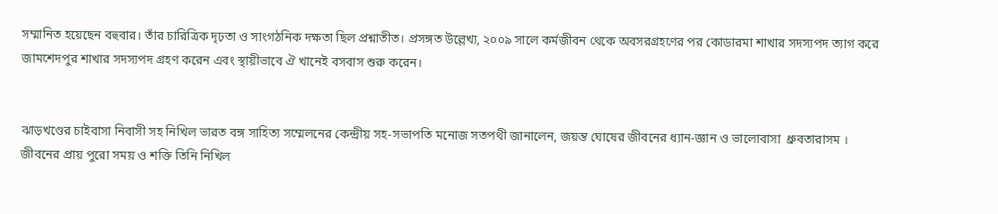সম্মানিত হয়েছেন বহুবার। তাঁর চারিত্রিক দৃঢ়তা ও সাংগঠনিক দক্ষতা ছিল প্রশ্নাতীত। প্রসঙ্গত উল্লেখ্য, ২০০৯ সালে কর্মজীবন থেকে অবসরগ্রহণের পর কোডারমা শাখার সদস্যপদ ত্যাগ করে জামশেদপুর শাখার সদস্যপদ গ্রহণ করেন এবং স্থায়ীভাবে ঐ খানেই বসবাস শুরু করেন।


ঝাড়খণ্ডের চাইবাসা নিবাসী সহ নিখিল ভারত বঙ্গ সাহিত্য সম্মেলনের কেন্দ্রীয় সহ-সভাপতি মনোজ সতপথী জানালেন, জয়ন্ত ঘোষের জীবনের ধ্যান-জ্ঞান ও ভালোবাসা  ধ্রুবতারাসম । জীবনের প্রায় পুরো সময় ও শক্তি তিনি নিখিল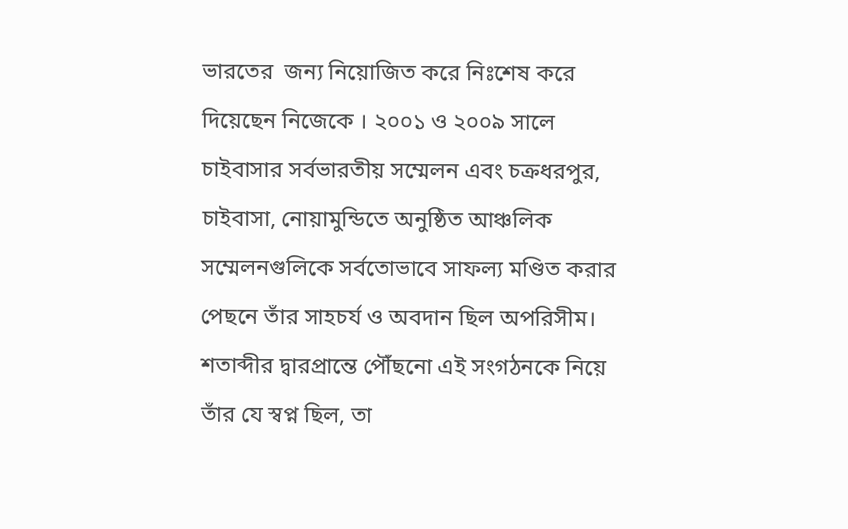ভারতের  জন্য নিয়োজিত করে নিঃশেষ করে দিয়েছেন নিজেকে । ২০০১ ও ২০০৯ সালে চাইবাসার সর্বভারতীয় সম্মেলন এবং চক্রধরপুর, চাইবাসা, নোয়ামুন্ডিতে অনুষ্ঠিত আঞ্চলিক সম্মেলনগুলিকে সর্বতোভাবে সাফল্য মণ্ডিত করার পেছনে তাঁর সাহচর্য ও অবদান ছিল অপরিসীম। শতাব্দীর দ্বারপ্রান্তে পৌঁছনো এই সংগঠনকে নিয়ে তাঁর যে স্বপ্ন ছিল, তা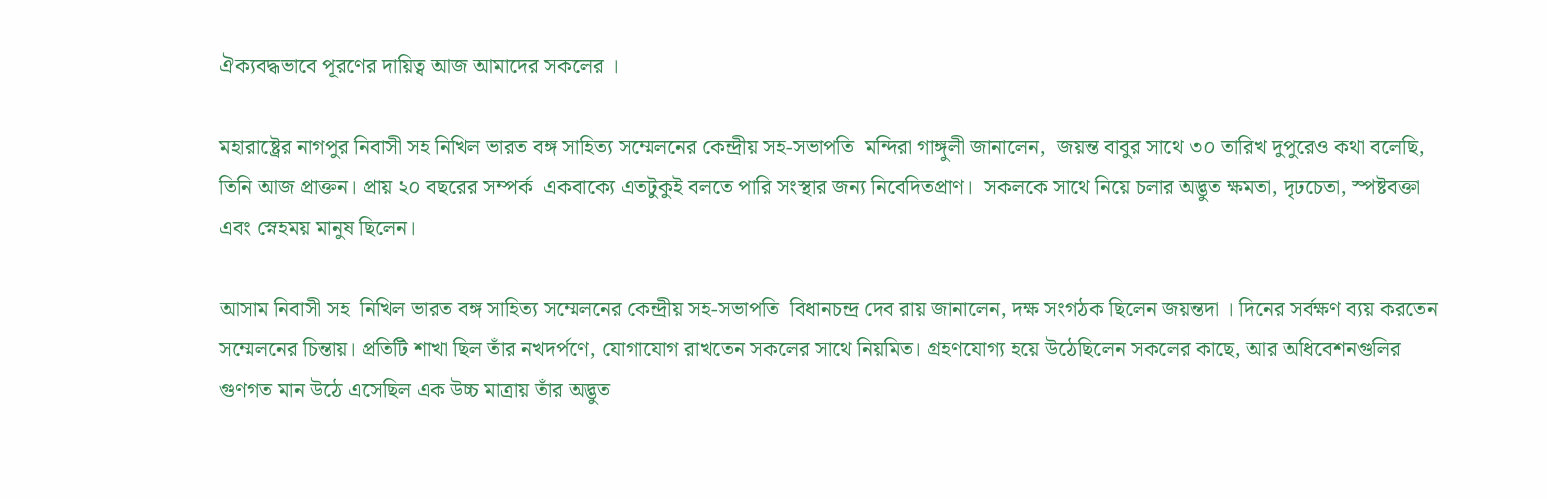ঐক্যবদ্ধভাবে পূরণের দায়িত্ব আজ আমাদের সকলের ।

মহারাষ্ট্রের নাগপুর নিবাসী সহ নিখিল ভারত বঙ্গ সাহিত্য সম্মেলনের কেন্দ্রীয় সহ-সভাপতি  মন্দিরা গাঙ্গুলী জানালেন,  জয়ন্ত বাবুর সাথে ৩০ তারিখ দুপুরেও কথা বলেছি, তিনি আজ প্রাক্তন। প্রায় ২০ বছরের সম্পর্ক  একবাক্যে এতটুকুই বলতে পারি সংস্থার জন্য নিবেদিতপ্রাণ।  সকলকে সাথে নিয়ে চলার অদ্ভুত ক্ষমতা, দৃঢচেতা, স্পষ্টবক্তা এবং স্নেহময় মানুষ ছিলেন।

আসাম নিবাসী সহ  নিখিল ভারত বঙ্গ সাহিত্য সম্মেলনের কেন্দ্রীয় সহ-সভাপতি  বিধানচন্দ্র দেব রায় জানালেন, দক্ষ সংগঠক ছিলেন জয়ন্তদা । দিনের সর্বক্ষণ ব্যয় করতেন সম্মেলনের চিন্তায়। প্রতিটি শাখা ছিল তাঁর নখদর্পণে, যোগাযোগ রাখতেন সকলের সাথে নিয়মিত। গ্রহণযোগ্য হয়ে উঠেছিলেন সকলের কাছে, আর অধিবেশনগুলির গুণগত মান উঠে এসেছিল এক উচ্চ মাত্রায় তাঁর অদ্ভুত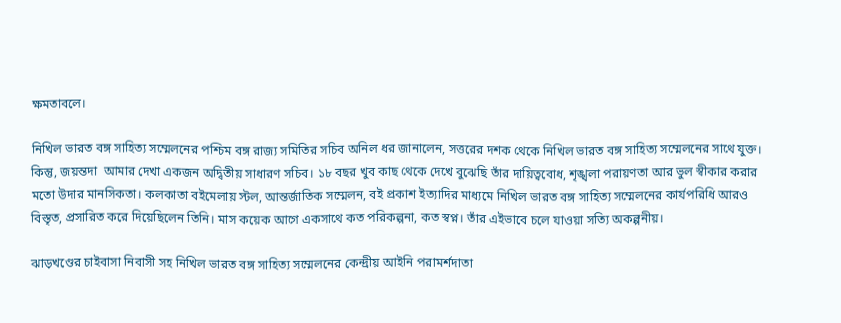ক্ষমতাবলে।

নিখিল ভারত বঙ্গ সাহিত্য সম্মেলনের পশ্চিম বঙ্গ রাজ্য সমিতির সচিব অনিল ধর জানালেন, সত্তরের দশক থেকে নিখিল ভারত বঙ্গ সাহিত্য সম্মেলনের সাথে যুক্ত। কিন্তু, জয়ন্তদা  আমার দেখা একজন অদ্বিতীয় সাধারণ সচিব। ১৮ বছর খুব কাছ থেকে দেখে বুঝেছি তাঁর দায়িত্ববোধ, শৃঙ্খলা পরায়ণতা আর ভুল স্বীকার করার মতো উদার মানসিকতা। কলকাতা বইমেলায় স্টল, আন্তর্জাতিক সম্মেলন, বই প্রকাশ ইত্যাদির মাধ্যমে নিখিল ভারত বঙ্গ সাহিত্য সম্মেলনের কার্যপরিধি আরও বিস্তৃত, প্রসারিত করে দিয়েছিলেন তিনি। মাস কয়েক আগে একসাথে কত পরিকল্পনা, কত স্বপ্ন। তাঁর এইভাবে চলে যাওয়া সত্যি অকল্পনীয়।

ঝাড়খণ্ডের চাইবাসা নিবাসী সহ নিখিল ভারত বঙ্গ সাহিত্য সম্মেলনের কেন্দ্রীয় আইনি পরামর্শদাতা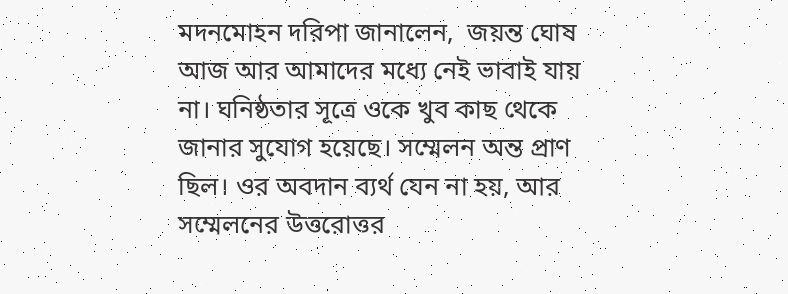মদনমোহন দরিপা জানালেন,  জয়ন্ত ঘোষ আজ আর আমাদের মধ্যে নেই ভাবাই যায় না। ঘনিষ্ঠতার সূত্রে ওকে খুব কাছ থেকে জানার সুযোগ হয়েছে। সম্মেলন অন্ত প্রাণ ছিল। ওর অবদান ব্যর্থ যেন না হয়, আর সম্মেলনের উত্তরোত্তর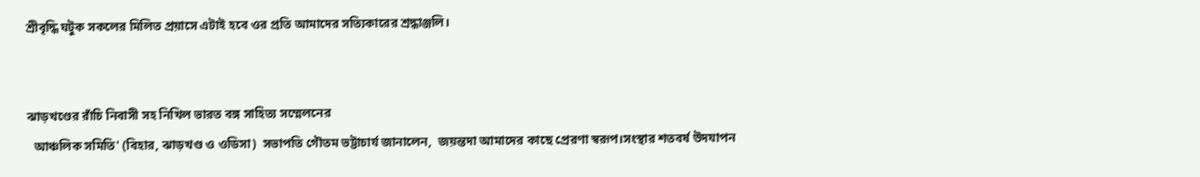শ্রীবৃদ্ধি ঘটুক সকলের মিলিত প্রয়াসে এটাই হবে ওর প্রতি আমাদের সত্যিকারের শ্রদ্ধাঞ্জলি।


ঝাড়খণ্ডের রাঁচি নিবাসী সহ নিখিল ভারত বঙ্গ সাহিত্য সম্মেলনের
  আঞ্চলিক সমিতি' (বিহার, ঝাড়খণ্ড ও ওডিসা)  সভাপতি গৌতম ভট্টাচার্য জানালেন,  জয়ন্তদা আমাদের কাছে প্রেরণা স্বরূপ।সংস্থার শতবর্ষ উদযাপন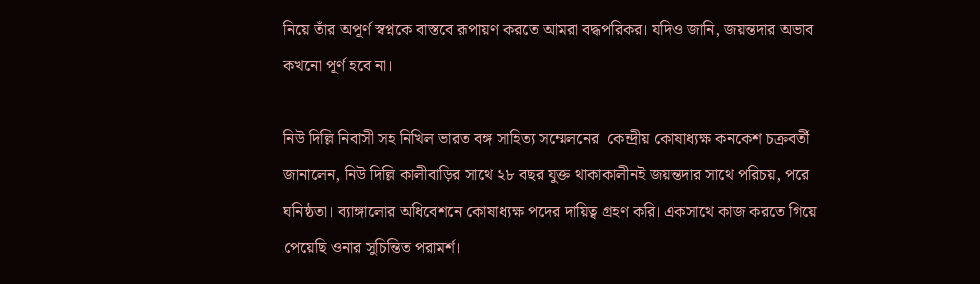নিয়ে তাঁর অপূর্ণ স্বপ্নকে বাস্তবে রূপায়ণ করতে আমরা বদ্ধপরিকর। যদিও জানি, জয়ন্তদার অভাব কখনো পূর্ণ হবে না।

নিউ দিল্লি নিবাসী সহ নিখিল ভারত বঙ্গ সাহিত্য সম্মেলনের  কেন্দ্রীয় কোষাধ্যক্ষ কনকেশ চক্রবর্তী জানালেন, নিউ দিল্লি কালীবাড়ির সাথে ২৮ বছর যুক্ত থাকাকালীনই জয়ন্তদার সাথে পরিচয়, পরে ঘনিষ্ঠতা। ব্যাঙ্গালোর অধিবেশনে কোষাধ্যক্ষ পদের দায়িত্ব গ্রহণ করি। একসাথে কাজ করতে গিয়ে পেয়েছি ওনার সুচিন্তিত পরামর্শ।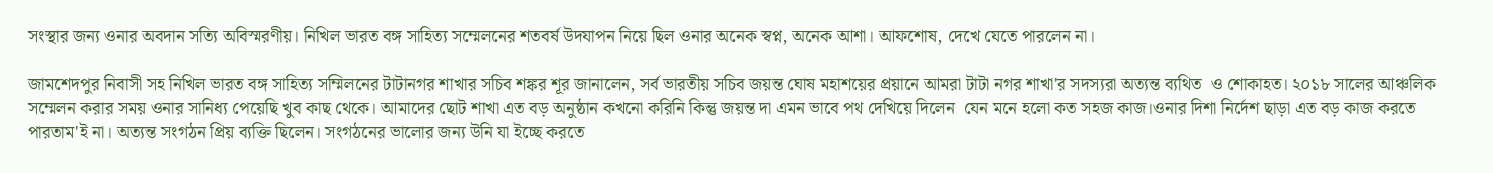সংস্থার জন্য ওনার অবদান সত্যি অবিস্মরণীয়। নিখিল ভারত বঙ্গ সাহিত্য সম্মেলনের শতবর্ষ উদযাপন নিয়ে ছিল ওনার অনেক স্বপ্ন, অনেক আশা। আফশোষ, দেখে যেতে পারলেন না।

জামশেদপুর নিবাসী সহ নিখিল ভারত বঙ্গ সাহিত্য সম্মিলনের টাটানগর শাখার সচিব শঙ্কর শূর জানালেন, সর্ব ভারতীয় সচিব জয়ন্ত ঘোষ মহাশয়ের প্রয়ানে আমরা টাটা নগর শাখা'র সদস্যরা অত্যন্ত ব্যথিত  ও শোকাহত। ২০১৮ সালের আঞ্চলিক সম্মেলন করার সময় ওনার সানিধ্য পেয়েছি খুব কাছ থেকে। আমাদের ছোট শাখা এত বড় অনুষ্ঠান কখনো করিনি কিন্তু জয়ন্ত দা এমন ভাবে পথ দেখিয়ে দিলেন  যেন মনে হলো কত সহজ কাজ।ওনার দিশা নির্দেশ ছাড়া এত বড় কাজ করতে পারতাম'ই না। অত্যন্ত সংগঠন প্রিয় ব্যক্তি ছিলেন। সংগঠনের ভালোর জন্য উনি যা ইচ্ছে করতে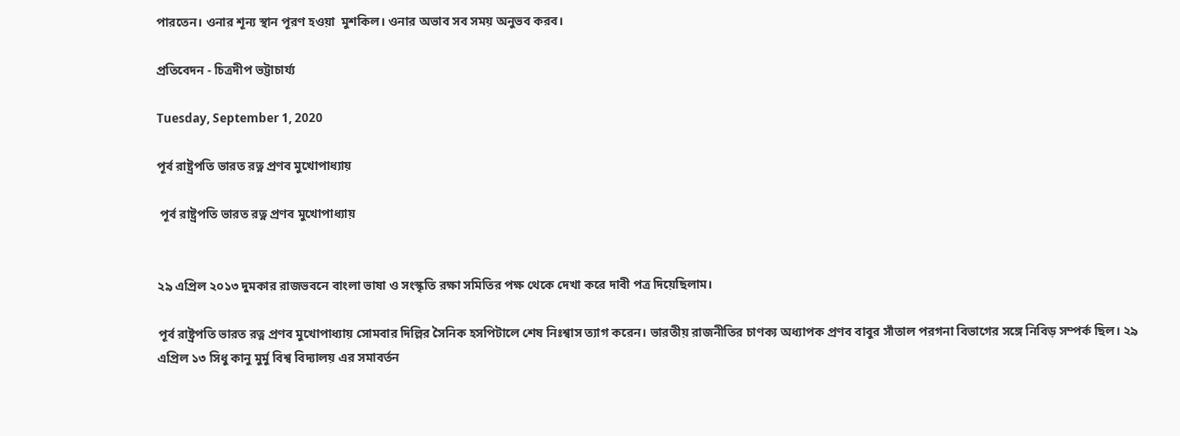পারতেন। ওনার শূন্য স্থান পূরণ হওয়া  মুশকিল। ওনার অভাব সব সময় অনুভব করব।

প্রতিবেদন - চিত্রদীপ ভট্টাচার্য্য

Tuesday, September 1, 2020

পূর্ব রাষ্ট্রপতি ভারত রত্ন প্রণব মুখোপাধ্যায়

 পূর্ব রাষ্ট্রপতি ভারত রত্ন প্রণব মুখোপাধ্যায়


২৯ এপ্রিল ২০১৩ দুমকার রাজভবনে বাংলা ভাষা ও সংস্কৃতি রক্ষা সমিতির পক্ষ থেকে দেখা করে দাবী পত্র দিয়েছিলাম।

পূর্ব রাষ্ট্রপতি ভারত রত্ন প্রণব মুখোপাধ্যায় সোমবার দিল্লির সৈনিক হসপিটালে শেষ নিঃশ্বাস ত্যাগ করেন। ভারতীয় রাজনীতির চাণক্য অধ্যাপক প্রণব বাবুর সাঁতাল পরগনা বিভাগের সঙ্গে নিবিড় সম্পর্ক ছিল। ২৯ এপ্রিল ১৩ সিধু কানু মুর্মু বিশ্ব বিদ্যালয় এর সমাবর্তন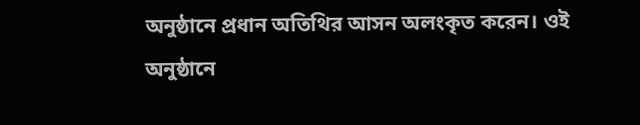অনুষ্ঠানে প্রধান অতিথির আসন অলংকৃত করেন। ওই অনুষ্ঠানে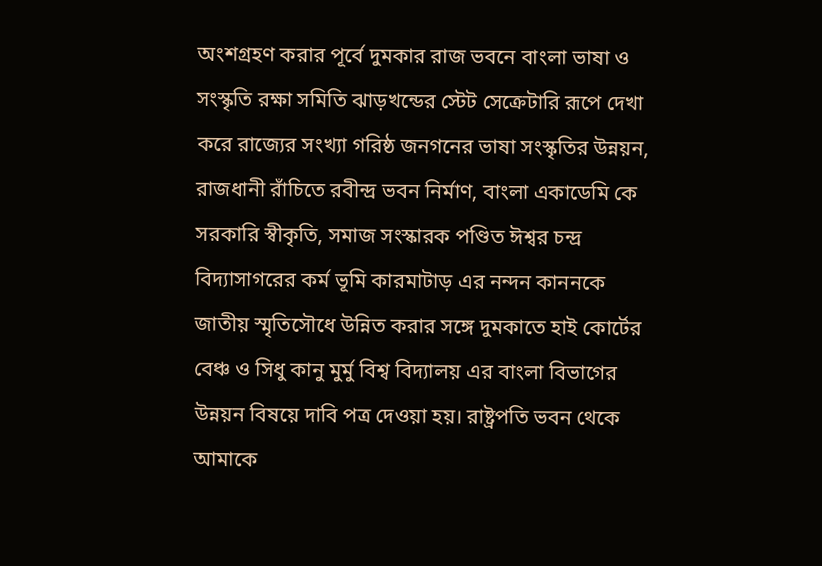অংশগ্রহণ করার পূর্বে দুমকার রাজ ভবনে বাংলা ভাষা ও সংস্কৃতি রক্ষা সমিতি ঝাড়খন্ডের স্টেট সেক্রেটারি রূপে দেখা করে রাজ্যের সংখ্যা গরিষ্ঠ জনগনের ভাষা সংস্কৃতির উন্নয়ন, রাজধানী রাঁচিতে রবীন্দ্র ভবন নির্মাণ, বাংলা একাডেমি কে সরকারি স্বীকৃতি, সমাজ সংস্কারক পণ্ডিত ঈশ্বর চন্দ্র বিদ্যাসাগরের কর্ম ভূমি কারমাটাড় এর নন্দন কাননকে জাতীয় স্মৃতিসৌধে উন্নিত করার সঙ্গে দুমকাতে হাই কোর্টের বেঞ্চ ও সিধু কানু মুর্মু বিশ্ব বিদ্যালয় এর বাংলা বিভাগের উন্নয়ন বিষয়ে দাবি পত্র দেওয়া হয়। রাষ্ট্রপতি ভবন থেকে আমাকে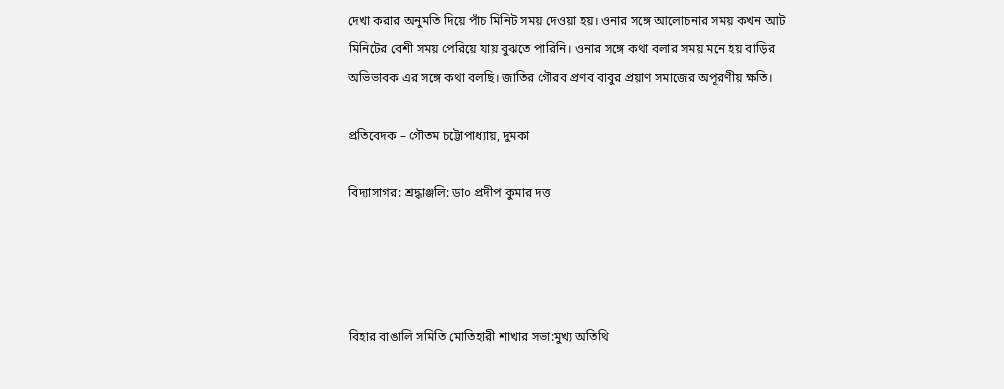দেখা করার অনুমতি দিয়ে পাঁচ মিনিট সময় দেওয়া হয়। ওনার সঙ্গে আলোচনার সময় কখন আট মিনিটের বেশী সময় পেরিয়ে যায় বুঝতে পারিনি। ওনার সঙ্গে কথা বলার সময় মনে হয় বাড়ির অভিভাবক এর সঙ্গে কথা বলছি। জাতির গৌরব প্রণব বাবুর প্রয়াণ সমাজের অপূরণীয় ক্ষতি।

প্রতিবেদক – গৌতম চট্টোপাধ্যায়, দুমকা

বিদ্যাসাগর: শ্রদ্ধাঞ্জলি: ডা০ প্রদীপ কুমার দত্ত




বিহার বাঙালি সমিতি মোতিহারী শাখার সভা:মুখ্য অতিথি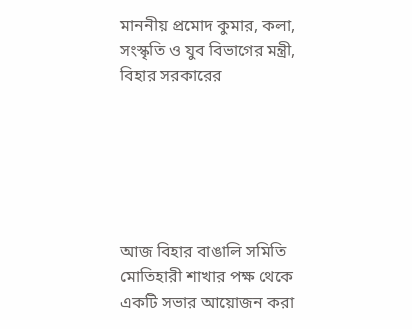মাননীয় প্রমোদ কুমার, কলা, সংস্কৃতি ও যুব বিভাগের মন্ত্রী, বিহার সরকারের






আজ বিহার বাঙালি সমিতি মোতিহারী শাখার পক্ষ থেকে একটি সভার আয়োজন করা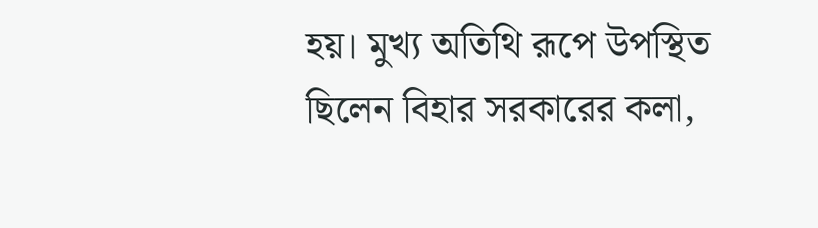হয়। মুখ্য অতিথি রূপে উপস্থিত ছিলেন বিহার সরকারের কলা,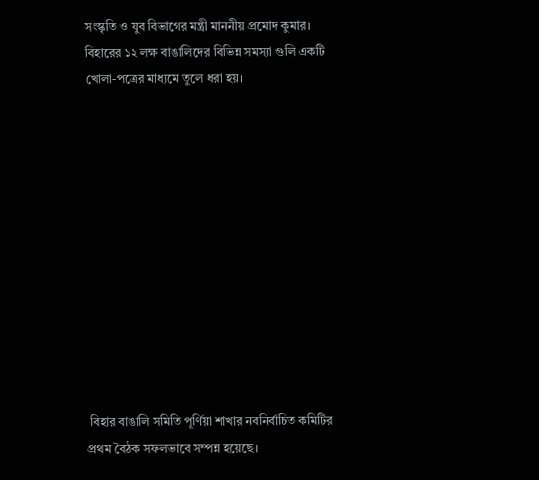সংস্কৃতি ও যুব বিভাগের মন্ত্রী মাননীয় প্রমোদ কুমার। বিহারের ১২ লক্ষ বাঙালিদের বিভিন্ন সমস্যা গুলি একটি  খোলা-পত্রের মাধ্যমে তুলে ধরা হয়।












 বিহার বাঙালি সমিতি পূর্ণিয়া শাখার নবনির্বাচিত কমিটির প্রথম বৈঠক সফলভাবে সম্পন্ন হয়েছে।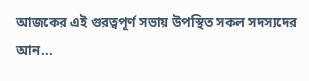আজকের এই গুরত্বপূর্ণ সভায় উপস্থিত সকল সদস্যদের আন...